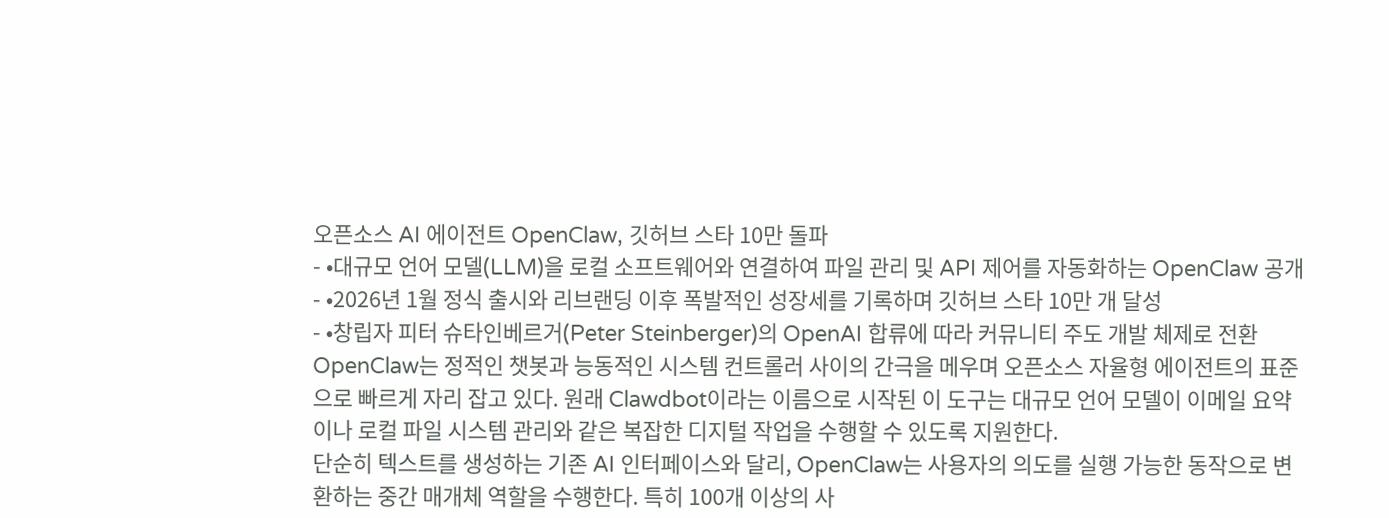오픈소스 AI 에이전트 OpenClaw, 깃허브 스타 10만 돌파
- •대규모 언어 모델(LLM)을 로컬 소프트웨어와 연결하여 파일 관리 및 API 제어를 자동화하는 OpenClaw 공개
- •2026년 1월 정식 출시와 리브랜딩 이후 폭발적인 성장세를 기록하며 깃허브 스타 10만 개 달성
- •창립자 피터 슈타인베르거(Peter Steinberger)의 OpenAI 합류에 따라 커뮤니티 주도 개발 체제로 전환
OpenClaw는 정적인 챗봇과 능동적인 시스템 컨트롤러 사이의 간극을 메우며 오픈소스 자율형 에이전트의 표준으로 빠르게 자리 잡고 있다. 원래 Clawdbot이라는 이름으로 시작된 이 도구는 대규모 언어 모델이 이메일 요약이나 로컬 파일 시스템 관리와 같은 복잡한 디지털 작업을 수행할 수 있도록 지원한다.
단순히 텍스트를 생성하는 기존 AI 인터페이스와 달리, OpenClaw는 사용자의 의도를 실행 가능한 동작으로 변환하는 중간 매개체 역할을 수행한다. 특히 100개 이상의 사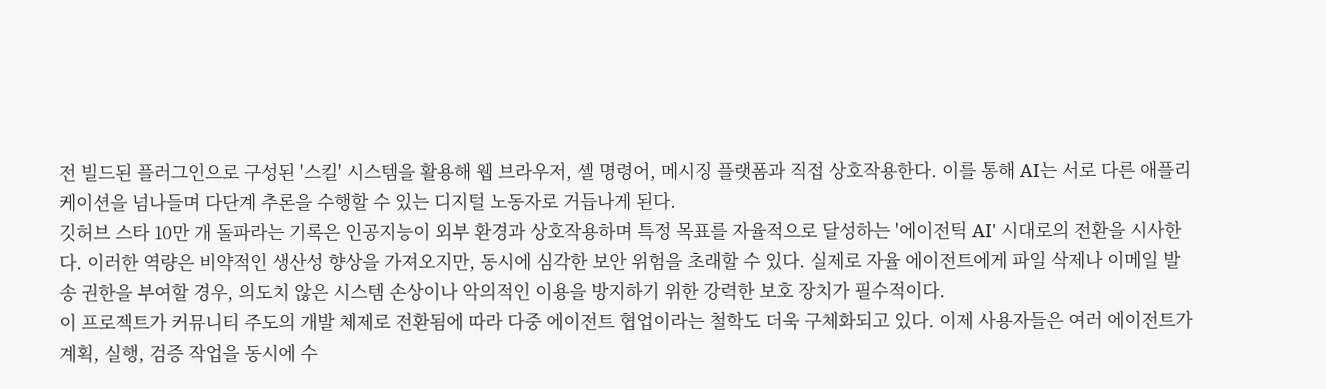전 빌드된 플러그인으로 구성된 '스킬' 시스템을 활용해 웹 브라우저, 셸 명령어, 메시징 플랫폼과 직접 상호작용한다. 이를 통해 AI는 서로 다른 애플리케이션을 넘나들며 다단계 추론을 수행할 수 있는 디지털 노동자로 거듭나게 된다.
깃허브 스타 10만 개 돌파라는 기록은 인공지능이 외부 환경과 상호작용하며 특정 목표를 자율적으로 달성하는 '에이전틱 AI' 시대로의 전환을 시사한다. 이러한 역량은 비약적인 생산성 향상을 가져오지만, 동시에 심각한 보안 위험을 초래할 수 있다. 실제로 자율 에이전트에게 파일 삭제나 이메일 발송 권한을 부여할 경우, 의도치 않은 시스템 손상이나 악의적인 이용을 방지하기 위한 강력한 보호 장치가 필수적이다.
이 프로젝트가 커뮤니티 주도의 개발 체제로 전환됨에 따라 다중 에이전트 협업이라는 철학도 더욱 구체화되고 있다. 이제 사용자들은 여러 에이전트가 계획, 실행, 검증 작업을 동시에 수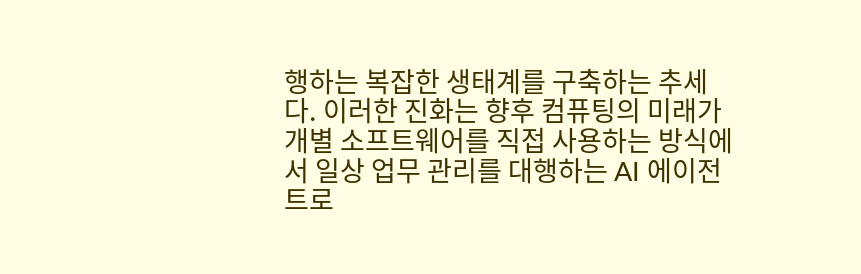행하는 복잡한 생태계를 구축하는 추세다. 이러한 진화는 향후 컴퓨팅의 미래가 개별 소프트웨어를 직접 사용하는 방식에서 일상 업무 관리를 대행하는 AI 에이전트로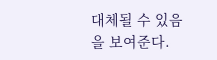대체될 수 있음을 보여준다.